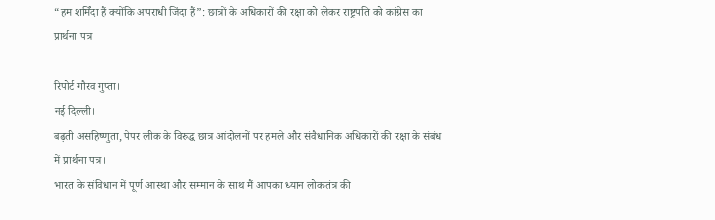“हम शर्मिंदा हैं क्योंकि अपराधी जिंदा हैं”: छात्रों के अधिकारों की रक्षा को लेकर राष्ट्रपति को कांग्रेस का प्रार्थना पत्र

रिपोर्ट गौरव गुप्ता।
नई दिल्ली।
बढ़ती असहिष्णुता, पेपर लीक के विरुद्ध छात्र आंदोलनों पर हमले और संवैधानिक अधिकारों की रक्षा के संबंध में प्रार्थना पत्र।
भारत के संविधान में पूर्ण आस्था और सम्मान के साथ मैं आपका ध्यान लोकतंत्र की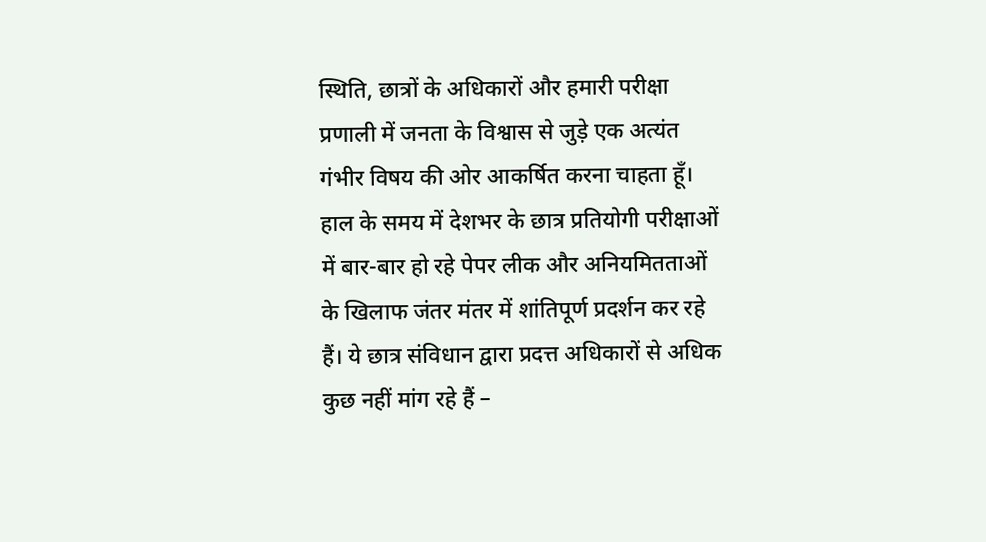स्थिति, छात्रों के अधिकारों और हमारी परीक्षा प्रणाली में जनता के विश्वास से जुड़े एक अत्यंत गंभीर विषय की ओर आकर्षित करना चाहता हूँ।
हाल के समय में देशभर के छात्र प्रतियोगी परीक्षाओं में बार-बार हो रहे पेपर लीक और अनियमितताओं के खिलाफ जंतर मंतर में शांतिपूर्ण प्रदर्शन कर रहे हैं। ये छात्र संविधान द्वारा प्रदत्त अधिकारों से अधिक कुछ नहीं मांग रहे हैं –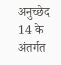अनुच्छेद 14 के अंतर्गत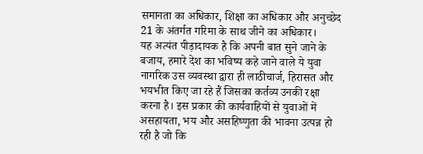समानता का अधिकार, शिक्षा का अधिकार और अनुच्छेद 21 के अंतर्गत गरिमा के साथ जीने का अधिकार।
यह अत्यंत पीड़ादायक है कि अपनी बात सुने जाने के बजाय, हमारे देश का भविष्य कहे जाने वाले ये युवा नागरिक उस व्यवस्था द्वारा ही लाठीचार्ज, हिरासत और भयभीत किए जा रहे हैं जिसका कर्तव्य उनकी रक्षा करना है। इस प्रकार की कार्यवाहियों से युवाओं में असहायता, भय और असहिष्णुता की भावना उत्पन्न हो रही है जो कि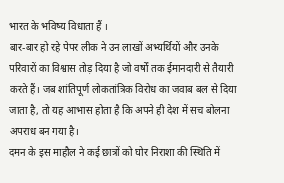भारत के भविष्य विधाता हैं ।
बार-बार हो रहे पेपर लीक ने उन लाखों अभ्यर्थियों और उनके परिवारों का विश्वास तोड़ दिया है जो वर्षों तक ईमानदारी से तैयारी करते हैं। जब शांतिपूर्ण लोकतांत्रिक विरोध का जवाब बल से दिया जाता है, तो यह आभास होता है कि अपने ही देश में सच बोलना अपराध बन गया है।
दमन के इस माहौल ने कई छात्रों को घोर निराशा की स्थिति में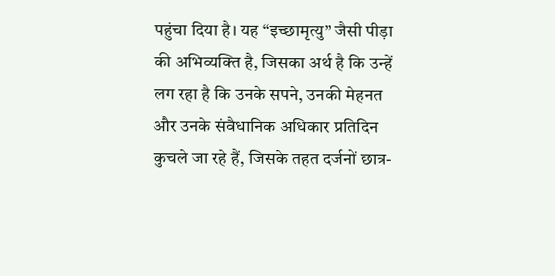पहुंचा दिया है। यह “इच्छामृत्यु” जैसी पीड़ा की अभिव्यक्ति है, जिसका अर्थ है कि उन्हें लग रहा है कि उनके सपने, उनकी मेहनत और उनके संवैधानिक अधिकार प्रतिदिन कुचले जा रहे हैं, जिसके तहत दर्जनों छात्र-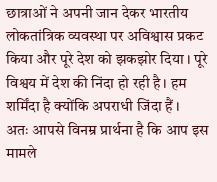छात्राओं ने अपनी जान देकर भारतीय लोकतांत्रिक व्यवस्था पर अविश्वास प्रकट किया और पूरे देश को झकझोर दिया । पूरे विश्वय में देश की निंदा हो रही है। हम शर्मिंदा है क्योंकि अपराधी जिंदा हैं ।
अतः आपसे विनम्र प्रार्थना है कि आप इस मामले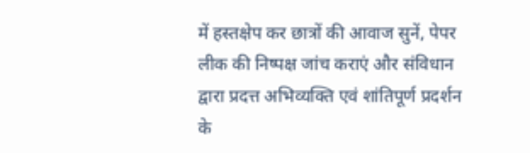में हस्तक्षेप कर छात्रों की आवाज सुनें, पेपर लीक की निष्पक्ष जांच कराएं और संविधान द्वारा प्रदत्त अभिव्यक्ति एवं शांतिपूर्ण प्रदर्शन के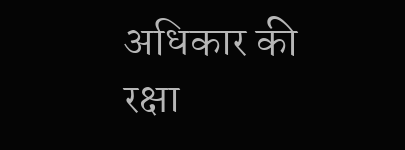अधिकार की रक्षा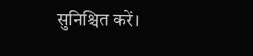सुनिश्चित करें।